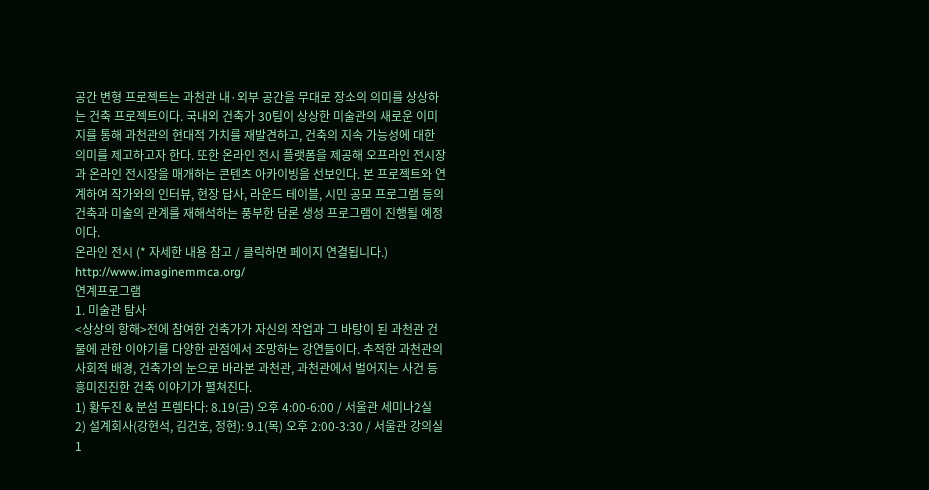공간 변형 프로젝트는 과천관 내·외부 공간을 무대로 장소의 의미를 상상하는 건축 프로젝트이다. 국내외 건축가 30팀이 상상한 미술관의 새로운 이미지를 통해 과천관의 현대적 가치를 재발견하고, 건축의 지속 가능성에 대한 의미를 제고하고자 한다. 또한 온라인 전시 플랫폼을 제공해 오프라인 전시장과 온라인 전시장을 매개하는 콘텐츠 아카이빙을 선보인다. 본 프로젝트와 연계하여 작가와의 인터뷰, 현장 답사, 라운드 테이블, 시민 공모 프로그램 등의 건축과 미술의 관계를 재해석하는 풍부한 담론 생성 프로그램이 진행될 예정이다.
온라인 전시 (* 자세한 내용 참고 / 클릭하면 페이지 연결됩니다.)
http://www.imaginemmca.org/
연계프로그램
1. 미술관 탐사
<상상의 항해>전에 참여한 건축가가 자신의 작업과 그 바탕이 된 과천관 건물에 관한 이야기를 다양한 관점에서 조망하는 강연들이다. 추적한 과천관의 사회적 배경, 건축가의 눈으로 바라본 과천관, 과천관에서 벌어지는 사건 등 흥미진진한 건축 이야기가 펼쳐진다.
1) 황두진 & 분섬 프렘타다: 8.19(금) 오후 4:00-6:00 / 서울관 세미나2실
2) 설계회사(강현석, 김건호, 정현): 9.1(목) 오후 2:00-3:30 / 서울관 강의실1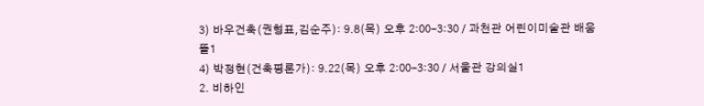3) 바우건축(권형표,김순주): 9.8(목) 오후 2:00-3:30 / 과천관 어린이미술관 배움뜰1
4) 박정현(건축평론가): 9.22(목) 오후 2:00-3:30 / 서울관 강의실1
2. 비하인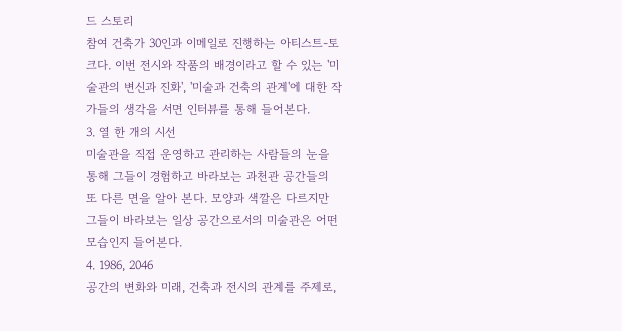드 스토리
참여 건축가 30인과 이메일로 진행하는 아티스트-토크다. 이번 전시와 작품의 배경이라고 할 수 있는 '미술관의 변신과 진화', '미술과 건축의 관계'에 대한 작가들의 생각을 서면 인터뷰를 통해 들어본다.
3. 열 한 개의 시선
미술관을 직접 운영하고 관리하는 사람들의 눈을 통해 그들이 경험하고 바라보는 과천관 공간들의 또 다른 면을 알아 본다. 모양과 색깔은 다르지만 그들이 바라보는 일상 공간으로서의 미술관은 어떤 모습인지 들어본다.
4. 1986, 2046
공간의 변화와 미래, 건축과 전시의 관계를 주제로,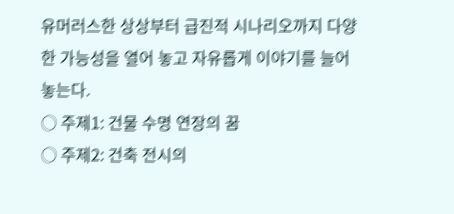유머러스한 상상부터 급진적 시나리오까지 다양한 가능성을 열어 놓고 자유롭게 이야기를 늘어 놓는다.
○ 주제1: 건물 수명 연장의 꿈
○ 주제2: 건축 전시의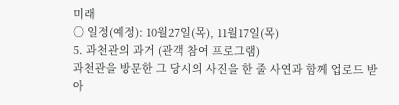미래
○ 일정(예정): 10월27일(목), 11월17일(목)
5. 과천관의 과거 (관객 참여 프로그램)
과천관을 방문한 그 당시의 사진을 한 줄 사연과 함께 업로드 받아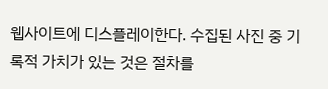웹사이트에 디스플레이한다. 수집된 사진 중 기록적 가치가 있는 것은 절차를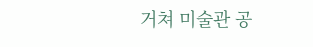거쳐 미술관 공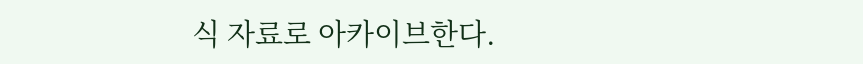식 자료로 아카이브한다.